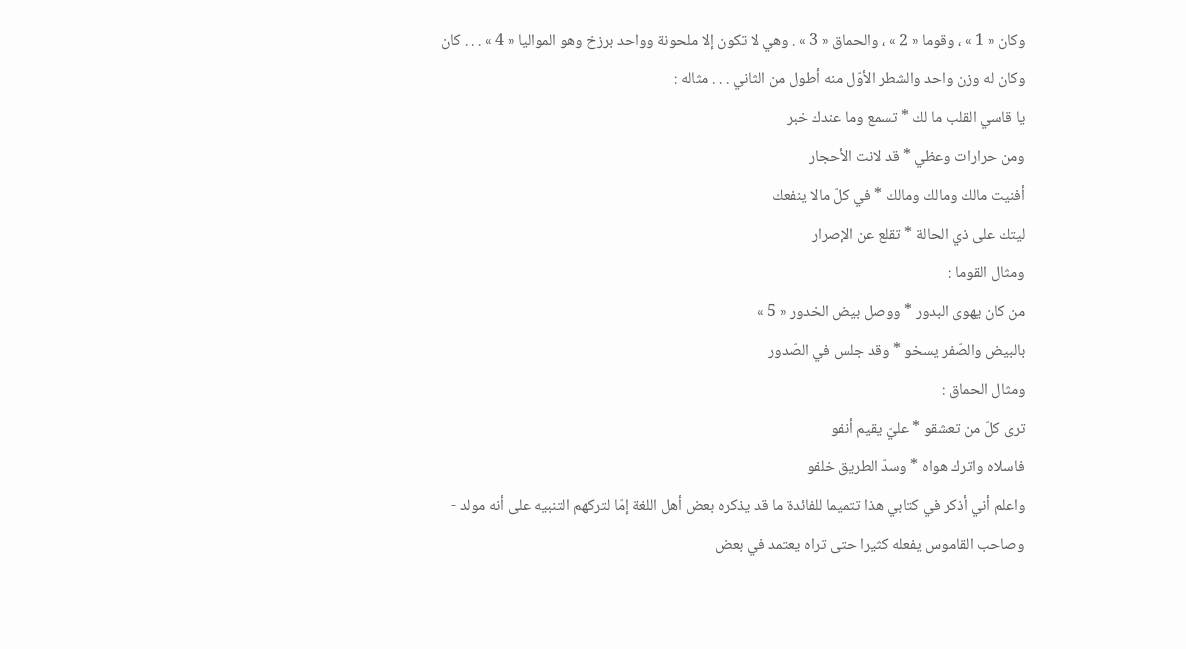وكان « 1 » ، وقوما « 2 » ، والحماق « 3 » . وهي لا تكون إلا ملحونة وواحد برزخ وهو المواليا « 4 » . . . كان وكان له وزن واحد والشطر الأوّل منه أطول من الثاني . . . مثاله :
يا قاسي القلب ما لك * تسمع وما عندك خبر
ومن حرارات وعظي * قد لانت الأحجار
أفنيت مالك ومالك ومالك * في كلّ مالا ينفعك
ليتك على ذي الحالة * تقلع عن الإصرار
ومثال القوما :
من كان يهوى البدور * ووصل بيض الخدور « 5 »
بالبيض والصّفر يسخو * وقد جلس في الصّدور
ومثال الحماق :
ترى كلّ من تعشقو * عليّ يقيم أنفو
فاسلاه واترك هواه * وسدّ الطريق خلفو
واعلم أني أذكر في كتابي هذا تتميما للفائدة ما قد يذكره بعض أهل اللغة إمّا لتركهم التنبيه على أنه مولد - وصاحب القاموس يفعله كثيرا حتى تراه يعتمد في بعض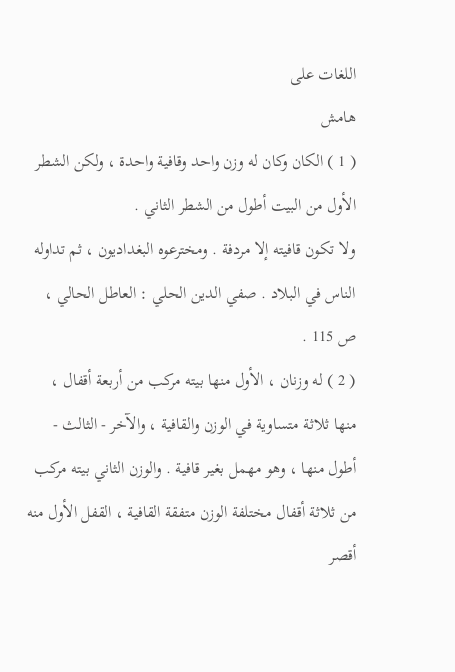اللغات على
هامش
( 1 ) الكان وكان له وزن واحد وقافية واحدة ، ولكن الشطر الأول من البيت أطول من الشطر الثاني .
ولا تكون قافيته إلا مردفة . ومخترعوه البغداديون ، ثم تداوله الناس في البلاد . صفي الدين الحلي : العاطل الحالي ، ص 115 .
( 2 ) له وزنان ، الأول منها بيته مركب من أربعة أقفال ، منها ثلاثة متساوية في الوزن والقافية ، والآخر - الثالث - أطول منها ، وهو مهمل بغير قافية . والوزن الثاني بيته مركب من ثلاثة أقفال مختلفة الوزن متفقة القافية ، القفل الأول منه أقصر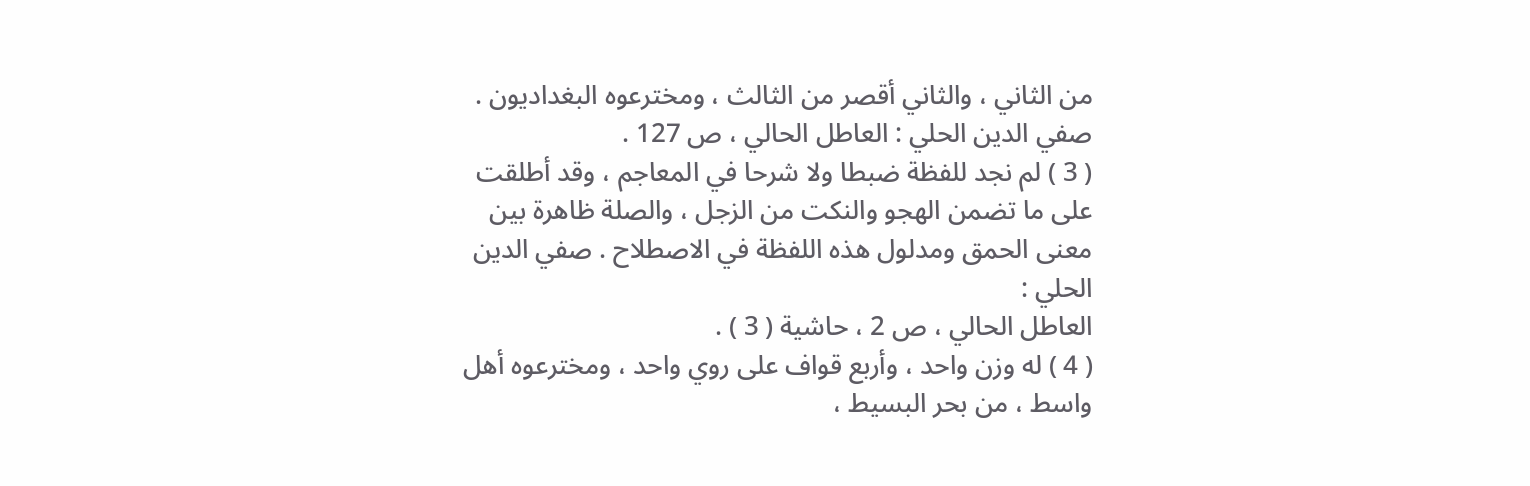من الثاني ، والثاني أقصر من الثالث ، ومخترعوه البغداديون . صفي الدين الحلي : العاطل الحالي ، ص 127 .
( 3 ) لم نجد للفظة ضبطا ولا شرحا في المعاجم ، وقد أطلقت على ما تضمن الهجو والنكت من الزجل ، والصلة ظاهرة بين معنى الحمق ومدلول هذه اللفظة في الاصطلاح . صفي الدين الحلي :
العاطل الحالي ، ص 2 ، حاشية ( 3 ) .
( 4 ) له وزن واحد ، وأربع قواف على روي واحد ، ومخترعوه أهل واسط ، من بحر البسيط ،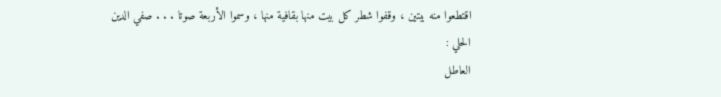اقتطعوا منه بيتين ، وقفوا شطر كل بيت منها بقافية منها ، وسموا الأربعة صوتا . . . صفي الدين الحلي :
العاطل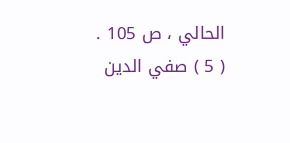الحالي ، ص 105 .
( 5 ) صفي الدين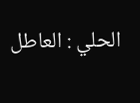الحلي : العاطل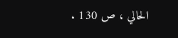الحالي ، ص 130 .